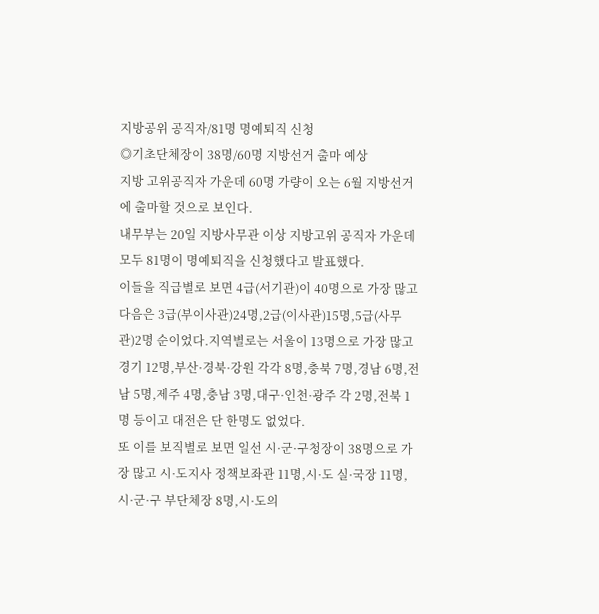지방공위 공직자/81명 명예퇴직 신청
◎기초단체장이 38명/60명 지방선거 출마 예상
지방 고위공직자 가운데 60명 가량이 오는 6월 지방선거에 출마할 것으로 보인다.
내무부는 20일 지방사무관 이상 지방고위 공직자 가운데 모두 81명이 명예퇴직을 신청했다고 발표했다.
이들을 직급별로 보면 4급(서기관)이 40명으로 가장 많고 다음은 3급(부이사관)24명,2급(이사관)15명,5급(사무관)2명 순이었다.지역별로는 서울이 13명으로 가장 많고 경기 12명,부산·경북·강원 각각 8명,충북 7명,경남 6명,전남 5명,제주 4명,충남 3명,대구·인천·광주 각 2명,전북 1명 등이고 대전은 단 한명도 없었다.
또 이를 보직별로 보면 일선 시·군·구청장이 38명으로 가장 많고 시·도지사 정책보좌관 11명,시·도 실·국장 11명,시·군·구 부단체장 8명,시·도의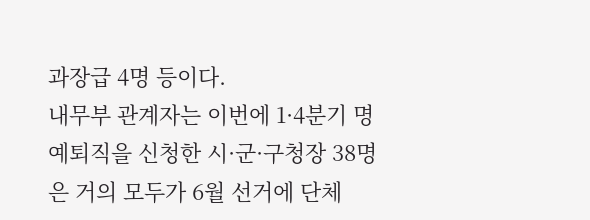과장급 4명 등이다.
내무부 관계자는 이번에 1·4분기 명예퇴직을 신청한 시·군·구청장 38명은 거의 모두가 6월 선거에 단체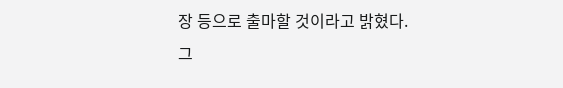장 등으로 출마할 것이라고 밝혔다.
그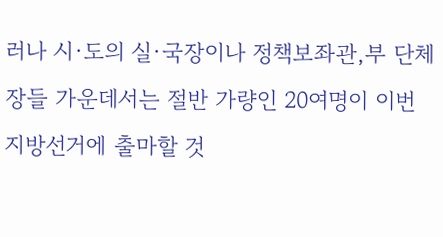러나 시·도의 실·국장이나 정책보좌관,부 단체장들 가운데서는 절반 가량인 20여명이 이번 지방선거에 출마할 것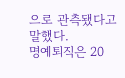으로 관측됐다고 말했다.
명예퇴직은 20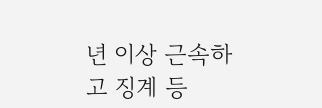년 이상 근속하고 징계 등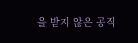을 받지 않은 공직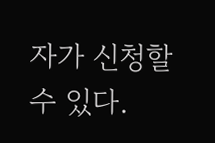자가 신청할 수 있다.